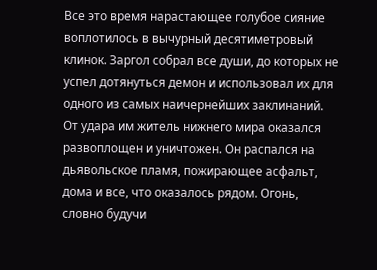Все это время нарастающее голубое сияние воплотилось в вычурный десятиметровый клинок. Заргол собрал все души, до которых не успел дотянуться демон и использовал их для одного из самых наичернейших заклинаний. От удара им житель нижнего мира оказался развоплощен и уничтожен. Он распался на дьявольское пламя, пожирающее асфальт, дома и все, что оказалось рядом. Огонь, словно будучи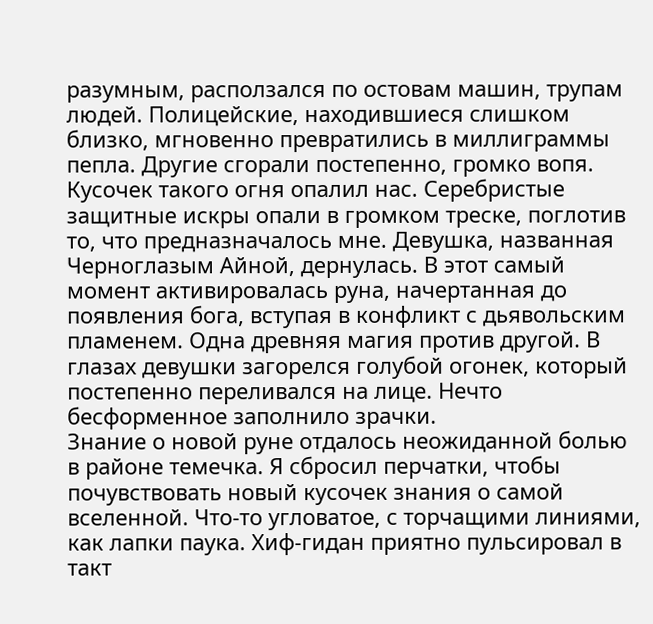разумным, расползался по остовам машин, трупам людей. Полицейские, находившиеся слишком близко, мгновенно превратились в миллиграммы пепла. Другие сгорали постепенно, громко вопя.
Кусочек такого огня опалил нас. Серебристые защитные искры опали в громком треске, поглотив то, что предназначалось мне. Девушка, названная Черноглазым Айной, дернулась. В этот самый момент активировалась руна, начертанная до появления бога, вступая в конфликт с дьявольским пламенем. Одна древняя магия против другой. В глазах девушки загорелся голубой огонек, который постепенно переливался на лице. Нечто бесформенное заполнило зрачки.
Знание о новой руне отдалось неожиданной болью в районе темечка. Я сбросил перчатки, чтобы почувствовать новый кусочек знания о самой вселенной. Что-то угловатое, с торчащими линиями, как лапки паука. Хиф-гидан приятно пульсировал в такт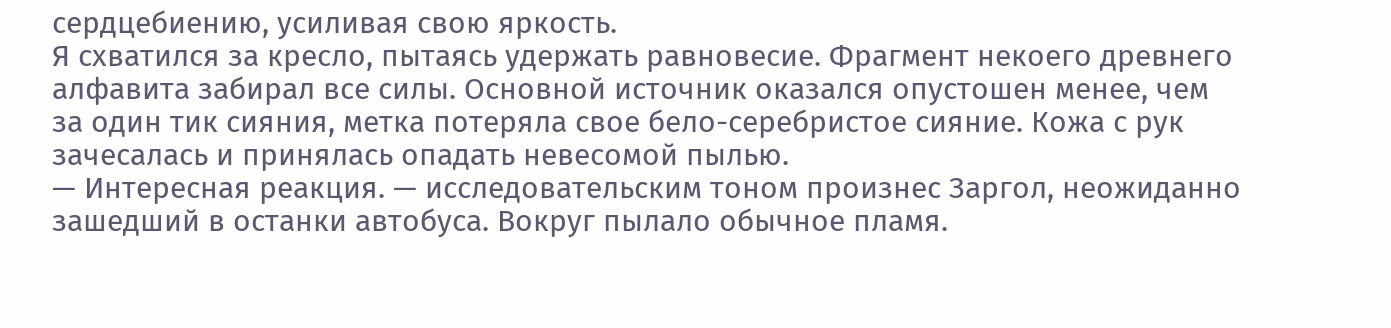сердцебиению, усиливая свою яркость.
Я схватился за кресло, пытаясь удержать равновесие. Фрагмент некоего древнего алфавита забирал все силы. Основной источник оказался опустошен менее, чем за один тик сияния, метка потеряла свое бело-серебристое сияние. Кожа с рук зачесалась и принялась опадать невесомой пылью.
— Интересная реакция. — исследовательским тоном произнес Заргол, неожиданно зашедший в останки автобуса. Вокруг пылало обычное пламя.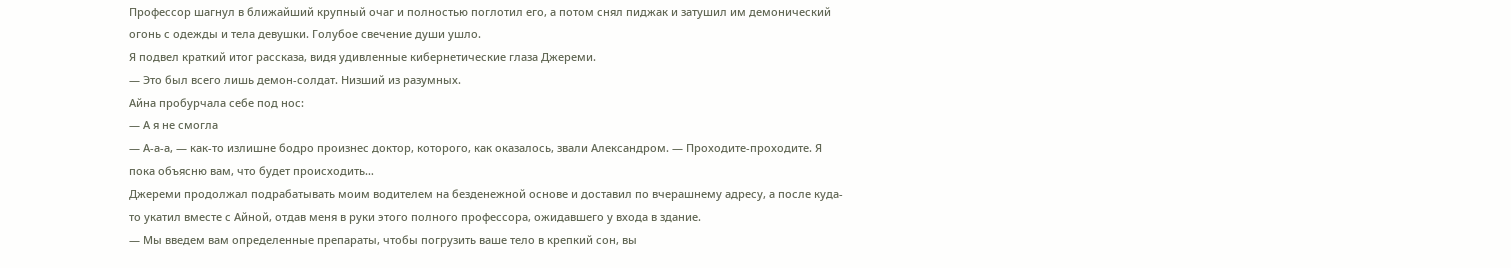Профессор шагнул в ближайший крупный очаг и полностью поглотил его, а потом снял пиджак и затушил им демонический огонь с одежды и тела девушки. Голубое свечение души ушло.
Я подвел краткий итог рассказа, видя удивленные кибернетические глаза Джереми.
— Это был всего лишь демон-солдат. Низший из разумных.
Айна пробурчала себе под нос:
— А я не смогла
— А-а-а, — как-то излишне бодро произнес доктор, которого, как оказалось, звали Александром. — Проходите-проходите. Я пока объясню вам, что будет происходить…
Джереми продолжал подрабатывать моим водителем на безденежной основе и доставил по вчерашнему адресу, а после куда-то укатил вместе с Айной, отдав меня в руки этого полного профессора, ожидавшего у входа в здание.
— Мы введем вам определенные препараты, чтобы погрузить ваше тело в крепкий сон, вы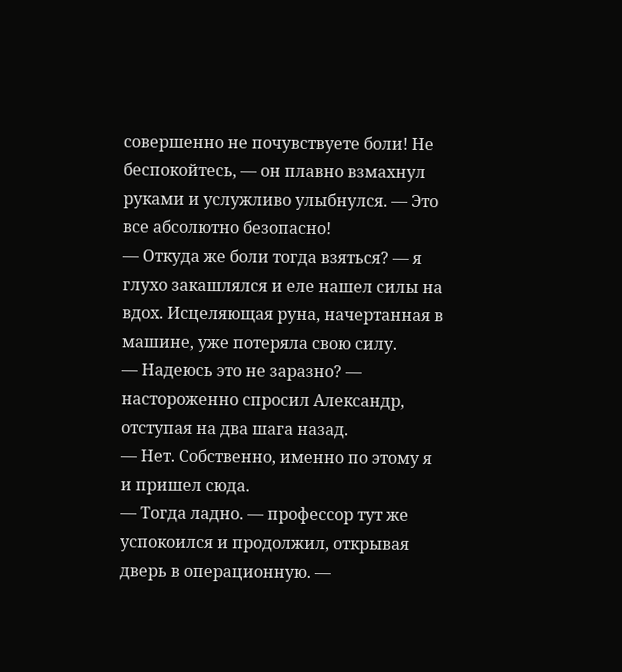совершенно не почувствуете боли! Не беспокойтесь, — он плавно взмахнул руками и услужливо улыбнулся. — Это все абсолютно безопасно!
— Откуда же боли тогда взяться? — я глухо закашлялся и еле нашел силы на вдох. Исцеляющая руна, начертанная в машине, уже потеряла свою силу.
— Надеюсь это не заразно? — настороженно спросил Александр, отступая на два шага назад.
— Нет. Собственно, именно по этому я и пришел сюда.
— Тогда ладно. — профессор тут же успокоился и продолжил, открывая дверь в операционную. —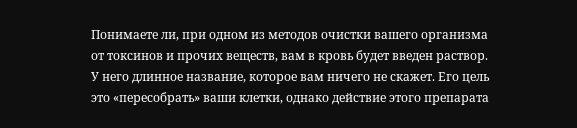Понимаете ли, при одном из методов очистки вашего организма от токсинов и прочих веществ, вам в кровь будет введен раствор. У него длинное название, которое вам ничего не скажет. Его цель это «пересобрать» ваши клетки, однако действие этого препарата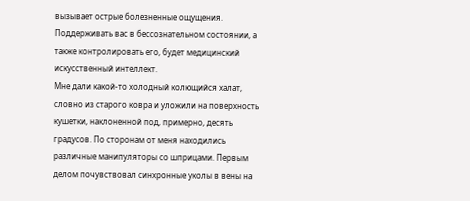вызывает острые болезненные ощущения. Поддерживать вас в бессознательном состоянии, а также контролировать его, будет медицинский искусственный интеллект.
Мне дали какой-то холодный колющийся халат, словно из старого ковра и уложили на поверхность кушетки, наклоненной под, примерно, десять градусов. По сторонам от меня находились различные манипуляторы со шприцами. Первым делом почувствовал синхронные уколы в вены на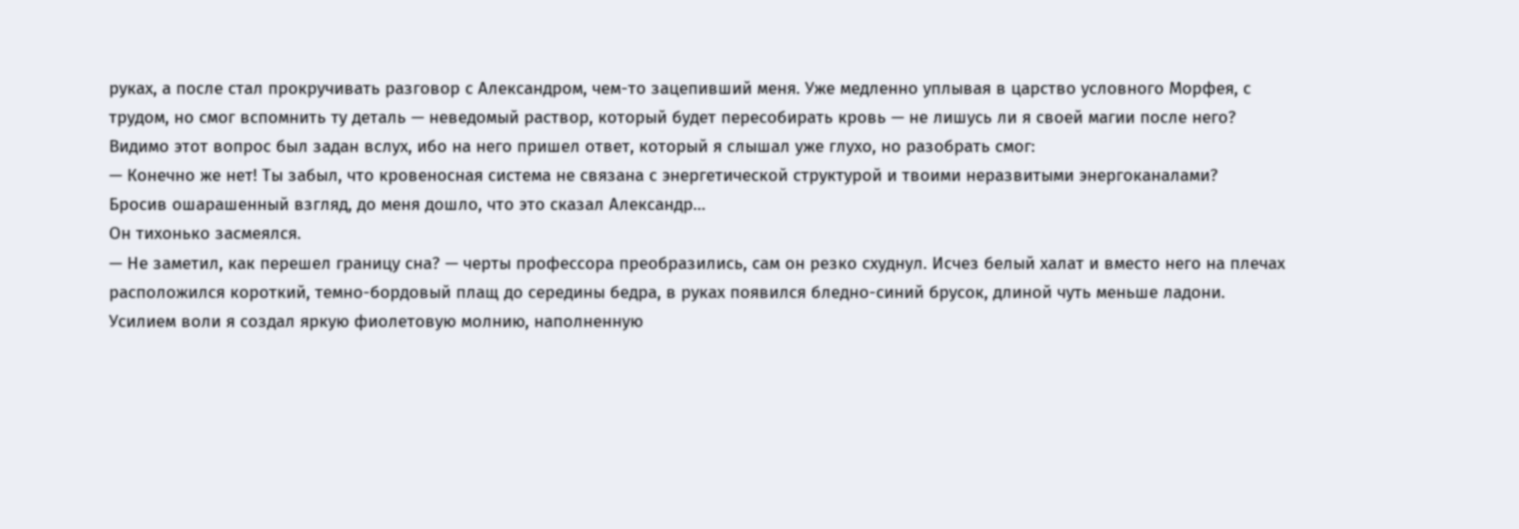руках, а после стал прокручивать разговор с Александром, чем-то зацепивший меня. Уже медленно уплывая в царство условного Морфея, с трудом, но смог вспомнить ту деталь — неведомый раствор, который будет пересобирать кровь — не лишусь ли я своей магии после него?
Видимо этот вопрос был задан вслух, ибо на него пришел ответ, который я слышал уже глухо, но разобрать смог:
— Конечно же нет! Ты забыл, что кровеносная система не связана с энергетической структурой и твоими неразвитыми энергоканалами?
Бросив ошарашенный взгляд, до меня дошло, что это сказал Александр…
Он тихонько засмеялся.
— Не заметил, как перешел границу сна? — черты профессора преобразились, сам он резко схуднул. Исчез белый халат и вместо него на плечах расположился короткий, темно-бордовый плащ до середины бедра, в руках появился бледно-синий брусок, длиной чуть меньше ладони.
Усилием воли я создал яркую фиолетовую молнию, наполненную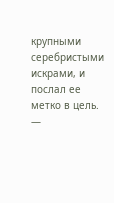крупными серебристыми искрами, и послал ее метко в цель.
—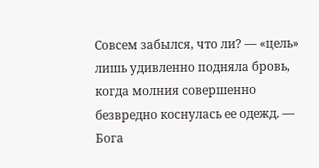Совсем забылся, что ли? — «цель» лишь удивленно подняла бровь, когда молния совершенно безвредно коснулась ее одежд. — Бога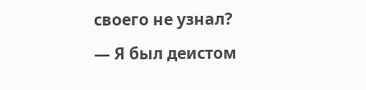своего не узнал?
— Я был деистом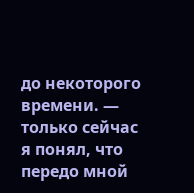до некоторого времени. — только сейчас я понял, что передо мной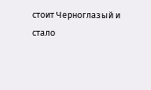стоит Черноглазый и стало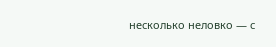несколько неловко — с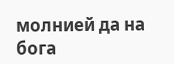молнией да на бога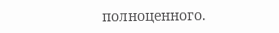полноценного.